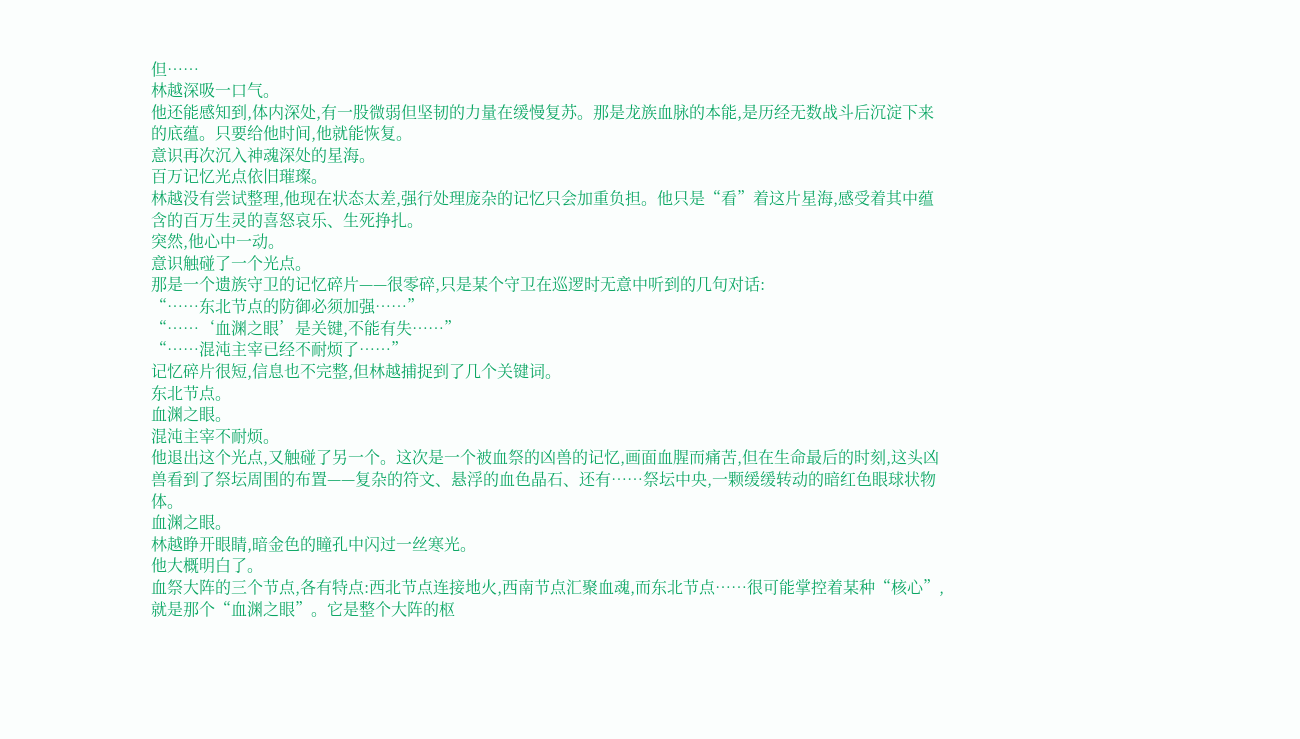但……
林越深吸一口气。
他还能感知到,体内深处,有一股微弱但坚韧的力量在缓慢复苏。那是龙族血脉的本能,是历经无数战斗后沉淀下来的底蕴。只要给他时间,他就能恢复。
意识再次沉入神魂深处的星海。
百万记忆光点依旧璀璨。
林越没有尝试整理,他现在状态太差,强行处理庞杂的记忆只会加重负担。他只是“看”着这片星海,感受着其中蕴含的百万生灵的喜怒哀乐、生死挣扎。
突然,他心中一动。
意识触碰了一个光点。
那是一个遗族守卫的记忆碎片——很零碎,只是某个守卫在巡逻时无意中听到的几句对话:
“……东北节点的防御必须加强……”
“……‘血渊之眼’是关键,不能有失……”
“……混沌主宰已经不耐烦了……”
记忆碎片很短,信息也不完整,但林越捕捉到了几个关键词。
东北节点。
血渊之眼。
混沌主宰不耐烦。
他退出这个光点,又触碰了另一个。这次是一个被血祭的凶兽的记忆,画面血腥而痛苦,但在生命最后的时刻,这头凶兽看到了祭坛周围的布置——复杂的符文、悬浮的血色晶石、还有……祭坛中央,一颗缓缓转动的暗红色眼球状物体。
血渊之眼。
林越睁开眼睛,暗金色的瞳孔中闪过一丝寒光。
他大概明白了。
血祭大阵的三个节点,各有特点:西北节点连接地火,西南节点汇聚血魂,而东北节点……很可能掌控着某种“核心”,就是那个“血渊之眼”。它是整个大阵的枢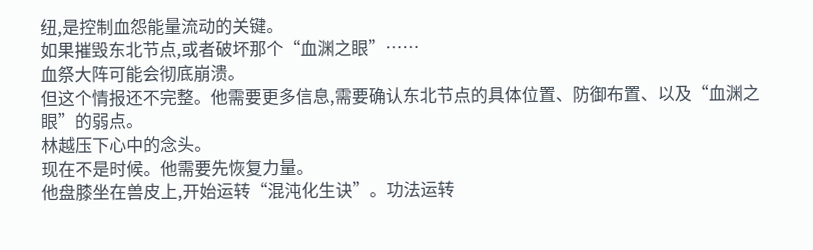纽,是控制血怨能量流动的关键。
如果摧毁东北节点,或者破坏那个“血渊之眼”……
血祭大阵可能会彻底崩溃。
但这个情报还不完整。他需要更多信息,需要确认东北节点的具体位置、防御布置、以及“血渊之眼”的弱点。
林越压下心中的念头。
现在不是时候。他需要先恢复力量。
他盘膝坐在兽皮上,开始运转“混沌化生诀”。功法运转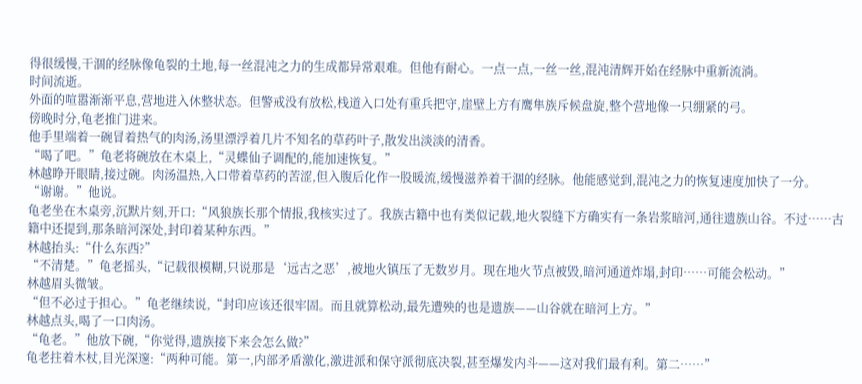得很缓慢,干涸的经脉像龟裂的土地,每一丝混沌之力的生成都异常艰难。但他有耐心。一点一点,一丝一丝,混沌清辉开始在经脉中重新流淌。
时间流逝。
外面的喧嚣渐渐平息,营地进入休整状态。但警戒没有放松,栈道入口处有重兵把守,崖壁上方有鹰隼族斥候盘旋,整个营地像一只绷紧的弓。
傍晚时分,龟老推门进来。
他手里端着一碗冒着热气的肉汤,汤里漂浮着几片不知名的草药叶子,散发出淡淡的清香。
“喝了吧。”龟老将碗放在木桌上,“灵蝶仙子调配的,能加速恢复。”
林越睁开眼睛,接过碗。肉汤温热,入口带着草药的苦涩,但入腹后化作一股暖流,缓慢滋养着干涸的经脉。他能感觉到,混沌之力的恢复速度加快了一分。
“谢谢。”他说。
龟老坐在木桌旁,沉默片刻,开口:“风狼族长那个情报,我核实过了。我族古籍中也有类似记载,地火裂缝下方确实有一条岩浆暗河,通往遗族山谷。不过……古籍中还提到,那条暗河深处,封印着某种东西。”
林越抬头:“什么东西?”
“不清楚。”龟老摇头,“记载很模糊,只说那是‘远古之恶’,被地火镇压了无数岁月。现在地火节点被毁,暗河通道炸塌,封印……可能会松动。”
林越眉头微皱。
“但不必过于担心。”龟老继续说,“封印应该还很牢固。而且就算松动,最先遭殃的也是遗族——山谷就在暗河上方。”
林越点头,喝了一口肉汤。
“龟老。”他放下碗,“你觉得,遗族接下来会怎么做?”
龟老拄着木杖,目光深邃:“两种可能。第一,内部矛盾激化,激进派和保守派彻底决裂,甚至爆发内斗——这对我们最有利。第二……”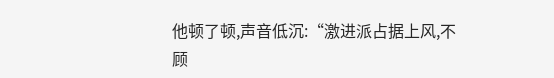他顿了顿,声音低沉:“激进派占据上风,不顾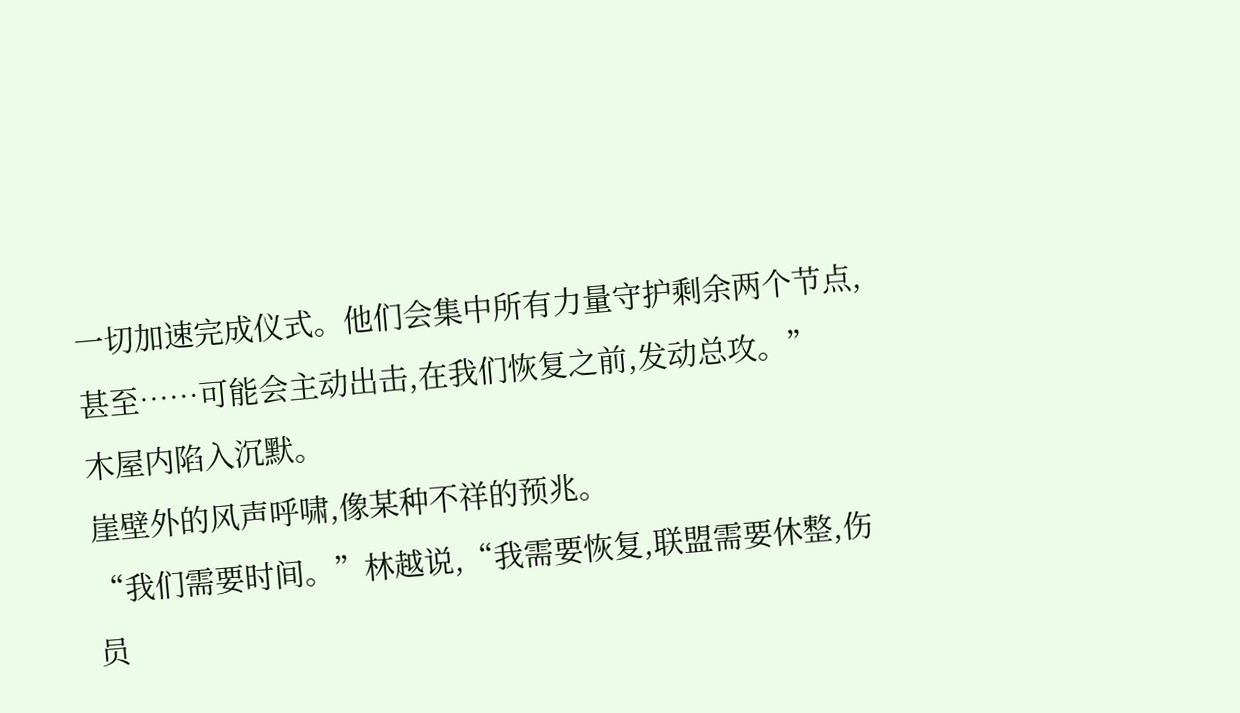一切加速完成仪式。他们会集中所有力量守护剩余两个节点,甚至……可能会主动出击,在我们恢复之前,发动总攻。”
木屋内陷入沉默。
崖壁外的风声呼啸,像某种不祥的预兆。
“我们需要时间。”林越说,“我需要恢复,联盟需要休整,伤员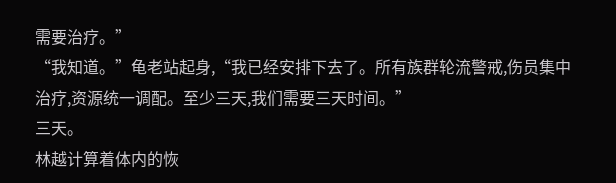需要治疗。”
“我知道。”龟老站起身,“我已经安排下去了。所有族群轮流警戒,伤员集中治疗,资源统一调配。至少三天,我们需要三天时间。”
三天。
林越计算着体内的恢